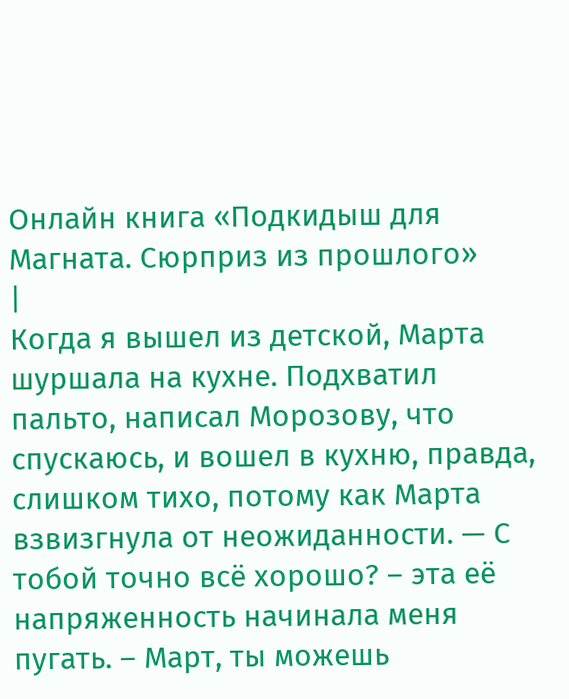Онлайн книга «Подкидыш для Магната. Сюрприз из прошлого»
|
Когда я вышел из детской, Марта шуршала на кухне. Подхватил пальто, написал Морозову, что спускаюсь, и вошел в кухню, правда, слишком тихо, потому как Марта взвизгнула от неожиданности. — С тобой точно всё хорошо? – эта её напряженность начинала меня пугать. – Март, ты можешь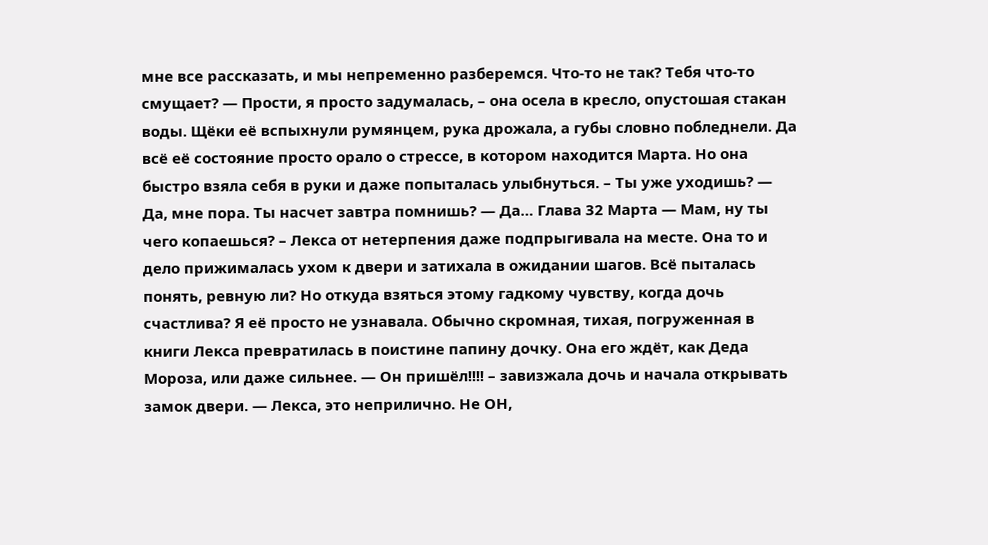мне все рассказать, и мы непременно разберемся. Что-то не так? Тебя что-то смущает? — Прости, я просто задумалась, – она осела в кресло, опустошая стакан воды. Щёки её вспыхнули румянцем, рука дрожала, а губы словно побледнели. Да всё её состояние просто орало о стрессе, в котором находится Марта. Но она быстро взяла себя в руки и даже попыталась улыбнуться. – Ты уже уходишь? — Да, мне пора. Ты насчет завтра помнишь? — Да… Глава 32 Марта — Мам, ну ты чего копаешься? – Лекса от нетерпения даже подпрыгивала на месте. Она то и дело прижималась ухом к двери и затихала в ожидании шагов. Всё пыталась понять, ревную ли? Но откуда взяться этому гадкому чувству, когда дочь счастлива? Я её просто не узнавала. Обычно скромная, тихая, погруженная в книги Лекса превратилась в поистине папину дочку. Она его ждёт, как Деда Мороза, или даже сильнее. — Он пришёл!!!! – завизжала дочь и начала открывать замок двери. — Лекса, это неприлично. Не ОН,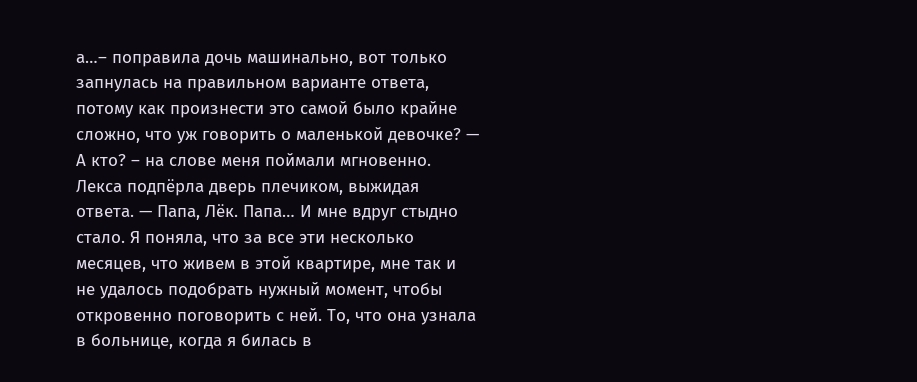а…– поправила дочь машинально, вот только запнулась на правильном варианте ответа, потому как произнести это самой было крайне сложно, что уж говорить о маленькой девочке? — А кто? – на слове меня поймали мгновенно. Лекса подпёрла дверь плечиком, выжидая ответа. — Папа, Лёк. Папа… И мне вдруг стыдно стало. Я поняла, что за все эти несколько месяцев, что живем в этой квартире, мне так и не удалось подобрать нужный момент, чтобы откровенно поговорить с ней. То, что она узнала в больнице, когда я билась в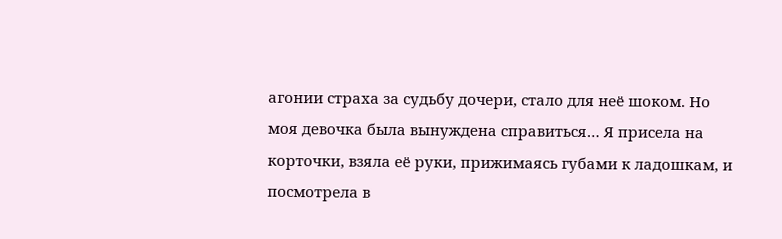агонии страха за судьбу дочери, стало для неё шоком. Но моя девочка была вынуждена справиться… Я присела на корточки, взяла её руки, прижимаясь губами к ладошкам, и посмотрела в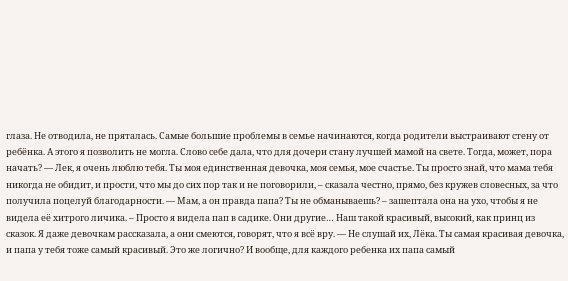глаза. Не отводила, не пряталась. Самые большие проблемы в семье начинаются, когда родители выстраивают стену от ребёнка. А этого я позволить не могла. Слово себе дала, что для дочери стану лучшей мамой на свете. Тогда, может, пора начать? — Лек, я очень люблю тебя. Ты моя единственная девочка, моя семья, мое счастье. Ты просто знай, что мама тебя никогда не обидит, и прости, что мы до сих пор так и не поговорили, – сказала честно, прямо, без кружев словесных, за что получила поцелуй благодарности. — Мам, а он правда папа? Ты не обманываешь? – зашептала она на ухо, чтобы я не видела её хитрого личика. – Просто я видела пап в садике. Они другие… Наш такой красивый, высокий, как принц из сказок. Я даже девочкам рассказала, а они смеются, говорят, что я всё вру. — Не слушай их, Лёка. Ты самая красивая девочка, и папа у тебя тоже самый красивый. Это же логично? И вообще, для каждого ребенка их папа самый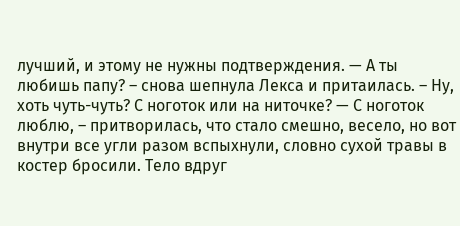лучший, и этому не нужны подтверждения. — А ты любишь папу? – снова шепнула Лекса и притаилась. – Ну, хоть чуть-чуть? С ноготок или на ниточке? — С ноготок люблю, – притворилась, что стало смешно, весело, но вот внутри все угли разом вспыхнули, словно сухой травы в костер бросили. Тело вдруг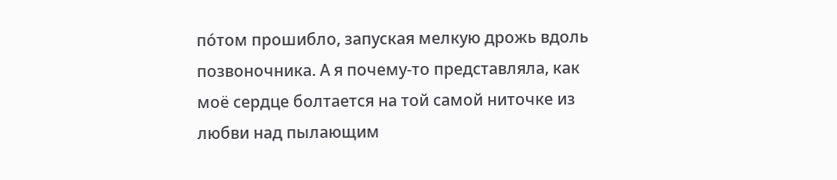по́том прошибло, запуская мелкую дрожь вдоль позвоночника. А я почему-то представляла, как моё сердце болтается на той самой ниточке из любви над пылающим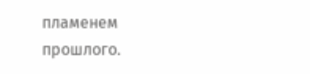пламенем прошлого.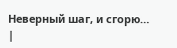Неверный шаг, и сгорю… |